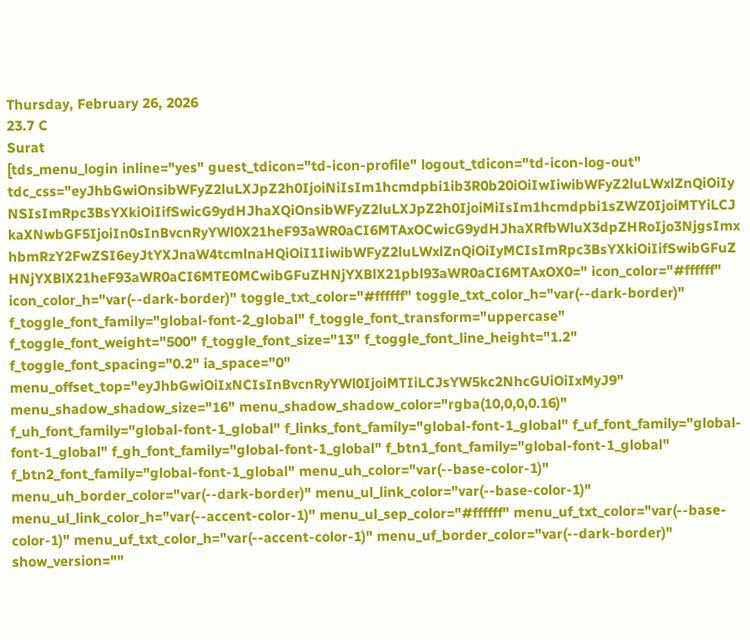Thursday, February 26, 2026
23.7 C
Surat
[tds_menu_login inline="yes" guest_tdicon="td-icon-profile" logout_tdicon="td-icon-log-out" tdc_css="eyJhbGwiOnsibWFyZ2luLXJpZ2h0IjoiNiIsIm1hcmdpbi1ib3R0b20iOiIwIiwibWFyZ2luLWxlZnQiOiIyNSIsImRpc3BsYXkiOiIifSwicG9ydHJhaXQiOnsibWFyZ2luLXJpZ2h0IjoiMiIsIm1hcmdpbi1sZWZ0IjoiMTYiLCJkaXNwbGF5IjoiIn0sInBvcnRyYWl0X21heF93aWR0aCI6MTAxOCwicG9ydHJhaXRfbWluX3dpZHRoIjo3NjgsImxhbmRzY2FwZSI6eyJtYXJnaW4tcmlnaHQiOiI1IiwibWFyZ2luLWxlZnQiOiIyMCIsImRpc3BsYXkiOiIifSwibGFuZHNjYXBlX21heF93aWR0aCI6MTE0MCwibGFuZHNjYXBlX21pbl93aWR0aCI6MTAxOX0=" icon_color="#ffffff" icon_color_h="var(--dark-border)" toggle_txt_color="#ffffff" toggle_txt_color_h="var(--dark-border)" f_toggle_font_family="global-font-2_global" f_toggle_font_transform="uppercase" f_toggle_font_weight="500" f_toggle_font_size="13" f_toggle_font_line_height="1.2" f_toggle_font_spacing="0.2" ia_space="0" menu_offset_top="eyJhbGwiOiIxNCIsInBvcnRyYWl0IjoiMTIiLCJsYW5kc2NhcGUiOiIxMyJ9" menu_shadow_shadow_size="16" menu_shadow_shadow_color="rgba(10,0,0,0.16)" f_uh_font_family="global-font-1_global" f_links_font_family="global-font-1_global" f_uf_font_family="global-font-1_global" f_gh_font_family="global-font-1_global" f_btn1_font_family="global-font-1_global" f_btn2_font_family="global-font-1_global" menu_uh_color="var(--base-color-1)" menu_uh_border_color="var(--dark-border)" menu_ul_link_color="var(--base-color-1)" menu_ul_link_color_h="var(--accent-color-1)" menu_ul_sep_color="#ffffff" menu_uf_txt_color="var(--base-color-1)" menu_uf_txt_color_h="var(--accent-color-1)" menu_uf_border_color="var(--dark-border)" show_version=""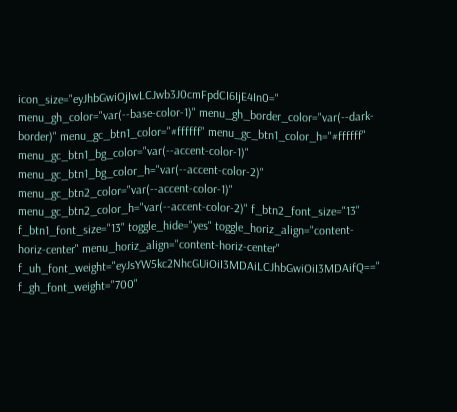icon_size="eyJhbGwiOjIwLCJwb3J0cmFpdCI6IjE4In0=" menu_gh_color="var(--base-color-1)" menu_gh_border_color="var(--dark-border)" menu_gc_btn1_color="#ffffff" menu_gc_btn1_color_h="#ffffff" menu_gc_btn1_bg_color="var(--accent-color-1)" menu_gc_btn1_bg_color_h="var(--accent-color-2)" menu_gc_btn2_color="var(--accent-color-1)" menu_gc_btn2_color_h="var(--accent-color-2)" f_btn2_font_size="13" f_btn1_font_size="13" toggle_hide="yes" toggle_horiz_align="content-horiz-center" menu_horiz_align="content-horiz-center" f_uh_font_weight="eyJsYW5kc2NhcGUiOiI3MDAiLCJhbGwiOiI3MDAifQ==" f_gh_font_weight="700"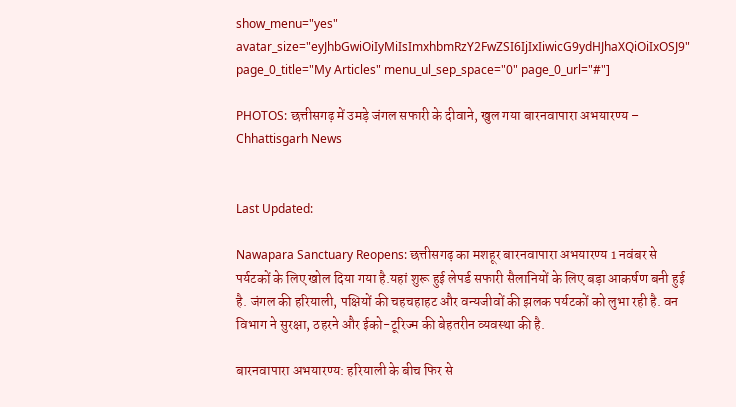show_menu="yes" avatar_size="eyJhbGwiOiIyMiIsImxhbmRzY2FwZSI6IjIxIiwicG9ydHJhaXQiOiIxOSJ9" page_0_title="My Articles" menu_ul_sep_space="0" page_0_url="#"]

PHOTOS: छत्तीसगढ़ में उमड़े जंगल सफारी के दीवाने, खुल गया बारनवापारा अभयारण्य – Chhattisgarh News


Last Updated:

Nawapara Sanctuary Reopens: छत्तीसगढ़ का मशहूर बारनवापारा अभयारण्य 1 नवंबर से पर्यटकों के लिए खोल दिया गया है.यहां शुरू हुई लेपर्ड सफारी सैलानियों के लिए बड़ा आकर्षण बनी हुई है. जंगल की हरियाली, पक्षियों की चहचहाहट और वन्यजीवों की झलक पर्यटकों को लुभा रही है. वन विभाग ने सुरक्षा, ठहरने और ईको-टूरिज्म की बेहतरीन व्यवस्था की है.

बारनवापारा अभयारण्य: हरियाली के बीच फिर से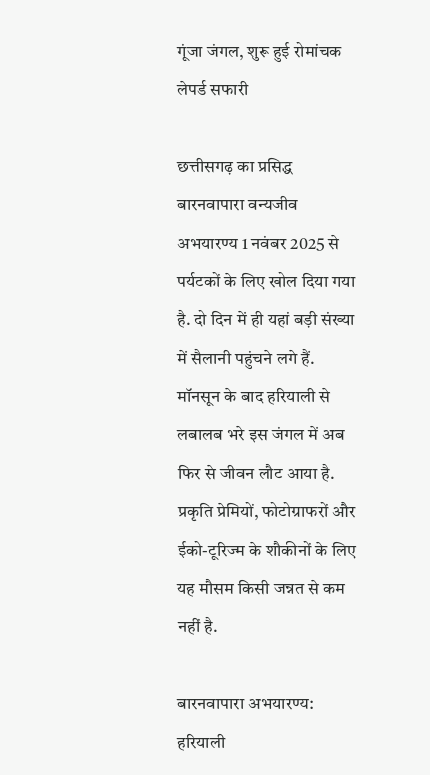गूंजा जंगल, शुरू हुई रोमांचक लेपर्ड सफारी

छत्तीसगढ़ का प्रसिद्ध बारनवापारा वन्यजीव अभयारण्य 1 नवंबर 2025 से पर्यटकों के लिए खोल दिया गया है. दो दिन में ही यहां बड़ी संख्या में सैलानी पहुंचने लगे हैं. मॉनसून के बाद हरियाली से लबालब भरे इस जंगल में अब फिर से जीवन लौट आया है. प्रकृति प्रेमियों, फोटोग्राफरों और ईको-टूरिज्म के शौकीनों के लिए यह मौसम किसी जन्नत से कम नहीं है.

बारनवापारा अभयारण्य: हरियाली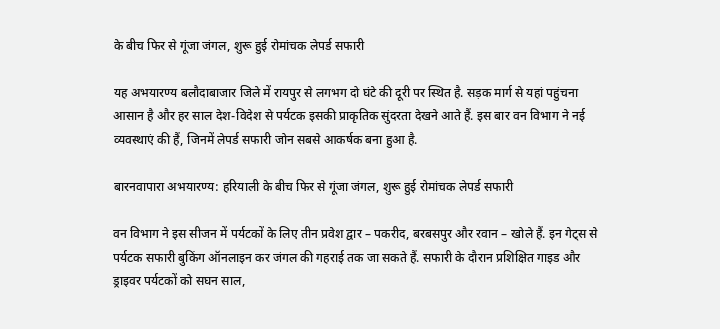के बीच फिर से गूंजा जंगल, शुरू हुई रोमांचक लेपर्ड सफारी

यह अभयारण्य बलौदाबाजार जिले में रायपुर से लगभग दो घंटे की दूरी पर स्थित है. सड़क मार्ग से यहां पहुंचना आसान है और हर साल देश-विदेश से पर्यटक इसकी प्राकृतिक सुंदरता देखने आते हैं. इस बार वन विभाग ने नई व्यवस्थाएं की हैं, जिनमें लेपर्ड सफारी जोन सबसे आकर्षक बना हुआ है.

बारनवापारा अभयारण्य: हरियाली के बीच फिर से गूंजा जंगल, शुरू हुई रोमांचक लेपर्ड सफारी

वन विभाग ने इस सीजन में पर्यटकों के लिए तीन प्रवेश द्वार – पकरीद, बरबसपुर और रवान – खोले हैं. इन गेट्स से पर्यटक सफारी बुकिंग ऑनलाइन कर जंगल की गहराई तक जा सकते हैं. सफारी के दौरान प्रशिक्षित गाइड और ड्राइवर पर्यटकों को सघन साल,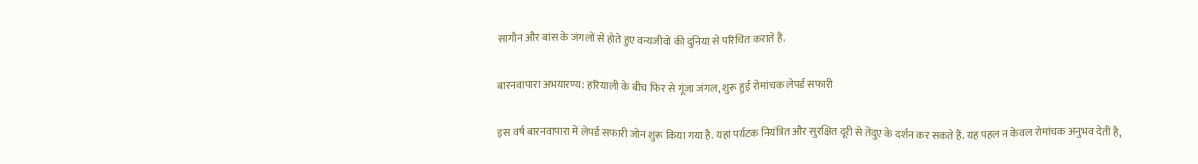सागौन और बांस के जंगलों से होते हुए वन्यजीवों की दुनिया से परिचित कराते हैं.

बारनवापारा अभयारण्य: हरियाली के बीच फिर से गूंजा जंगल, शुरू हुई रोमांचक लेपर्ड सफारी

इस वर्ष बारनवापारा में लेपर्ड सफारी जोन शुरू किया गया है. यहां पर्यटक नियंत्रित और सुरक्षित दूरी से तेंदुए के दर्शन कर सकते हैं. यह पहल न केवल रोमांचक अनुभव देती है,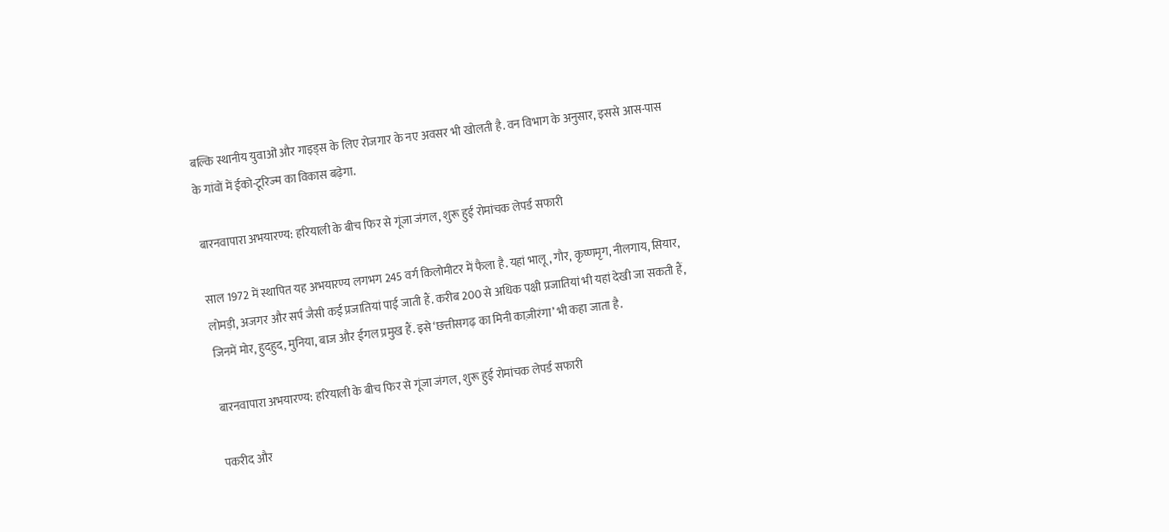बल्कि स्थानीय युवाओं और गाइड्स के लिए रोजगार के नए अवसर भी खोलती है. वन विभाग के अनुसार, इससे आस-पास के गांवों में ईको-टूरिज्म का विकास बढ़ेगा.

बारनवापारा अभयारण्य: हरियाली के बीच फिर से गूंजा जंगल, शुरू हुई रोमांचक लेपर्ड सफारी

साल 1972 में स्थापित यह अभयारण्य लगभग 245 वर्ग किलोमीटर में फैला है. यहां भालू, गौर, कृष्णमृग, नीलगाय, सियार, लोमड़ी, अजगर और सर्प जैसी कई प्रजातियां पाई जाती हैं. करीब 200 से अधिक पक्षी प्रजातियां भी यहां देखी जा सकती हैं, जिनमें मोर, हुदहुद, मुनिया, बाज और ईगल प्रमुख हैं. इसे ‘छत्तीसगढ़ का मिनी काज़ीरंगा’ भी कहा जाता है.

बारनवापारा अभयारण्य: हरियाली के बीच फिर से गूंजा जंगल, शुरू हुई रोमांचक लेपर्ड सफारी

पकरीद और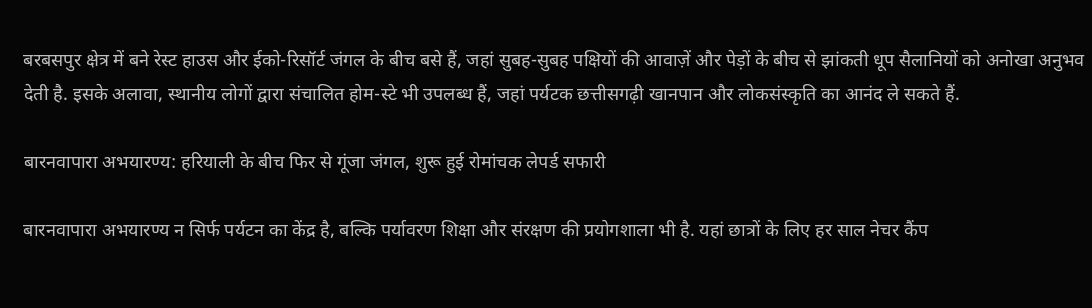बरबसपुर क्षेत्र में बने रेस्ट हाउस और ईको-रिसॉर्ट जंगल के बीच बसे हैं, जहां सुबह-सुबह पक्षियों की आवाज़ें और पेड़ों के बीच से झांकती धूप सैलानियों को अनोखा अनुभव देती है. इसके अलावा, स्थानीय लोगों द्वारा संचालित होम-स्टे भी उपलब्ध हैं, जहां पर्यटक छत्तीसगढ़ी खानपान और लोकसंस्कृति का आनंद ले सकते हैं.

बारनवापारा अभयारण्य: हरियाली के बीच फिर से गूंजा जंगल, शुरू हुई रोमांचक लेपर्ड सफारी

बारनवापारा अभयारण्य न सिर्फ पर्यटन का केंद्र है, बल्कि पर्यावरण शिक्षा और संरक्षण की प्रयोगशाला भी है. यहां छात्रों के लिए हर साल नेचर कैंप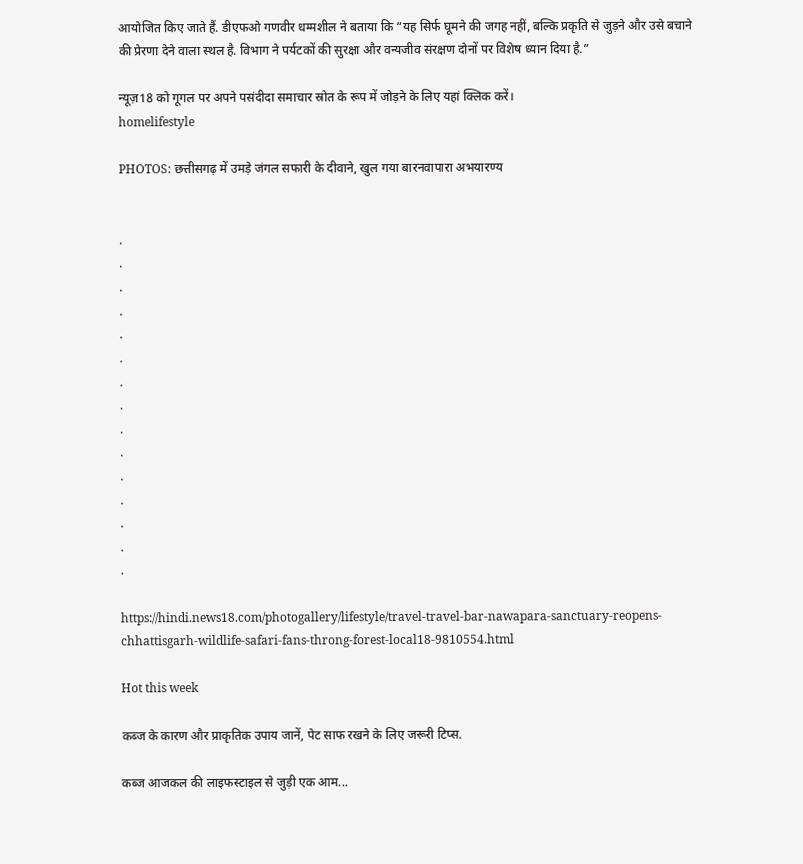आयोजित किए जाते हैं. डीएफओ गणवीर धम्मशील ने बताया कि “यह सिर्फ घूमने की जगह नहीं, बल्कि प्रकृति से जुड़ने और उसे बचाने की प्रेरणा देने वाला स्थल है. विभाग ने पर्यटकों की सुरक्षा और वन्यजीव संरक्षण दोनों पर विशेष ध्यान दिया है.”

न्यूज़18 को गूगल पर अपने पसंदीदा समाचार स्रोत के रूप में जोड़ने के लिए यहां क्लिक करें।
homelifestyle

PHOTOS: छत्तीसगढ़ में उमड़े जंगल सफारी के दीवाने, खुल गया बारनवापारा अभयारण्य


.
.
.
.
.
.
.
.
.
.
.
.
.
.
.

https://hindi.news18.com/photogallery/lifestyle/travel-travel-bar-nawapara-sanctuary-reopens-chhattisgarh-wildlife-safari-fans-throng-forest-local18-9810554.html

Hot this week

कब्ज के कारण और प्राकृतिक उपाय जानें, पेट साफ रखने के लिए जरूरी टिप्स.

कब्ज आजकल की लाइफस्टाइल से जुड़ी एक आम...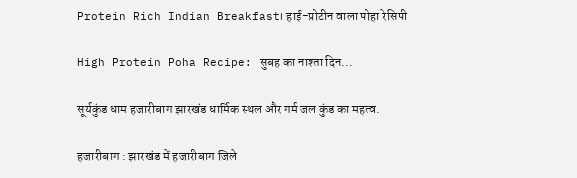Protein Rich Indian Breakfast। हाई-प्रोटीन वाला पोहा रेसिपी

High Protein Poha Recipe: सुबह का नाश्ता दिन...

सूर्यकुंड धाम हजारीबाग झारखंड धार्मिक स्थल और गर्म जल कुंड का महत्व.

हजारीबाग : झारखंड में हजारीबाग जिले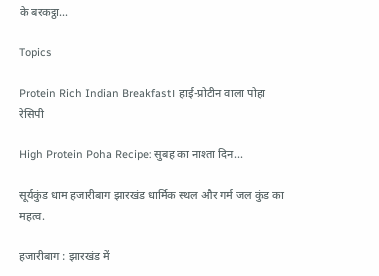के बरकट्ठा...

Topics

Protein Rich Indian Breakfast। हाई-प्रोटीन वाला पोहा रेसिपी

High Protein Poha Recipe: सुबह का नाश्ता दिन...

सूर्यकुंड धाम हजारीबाग झारखंड धार्मिक स्थल और गर्म जल कुंड का महत्व.

हजारीबाग : झारखंड में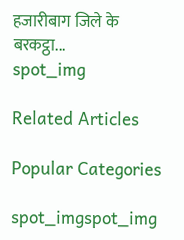हजारीबाग जिले के बरकट्ठा...
spot_img

Related Articles

Popular Categories

spot_imgspot_img